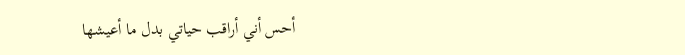أحس أني أراقب حياتي بدل ما أعيشها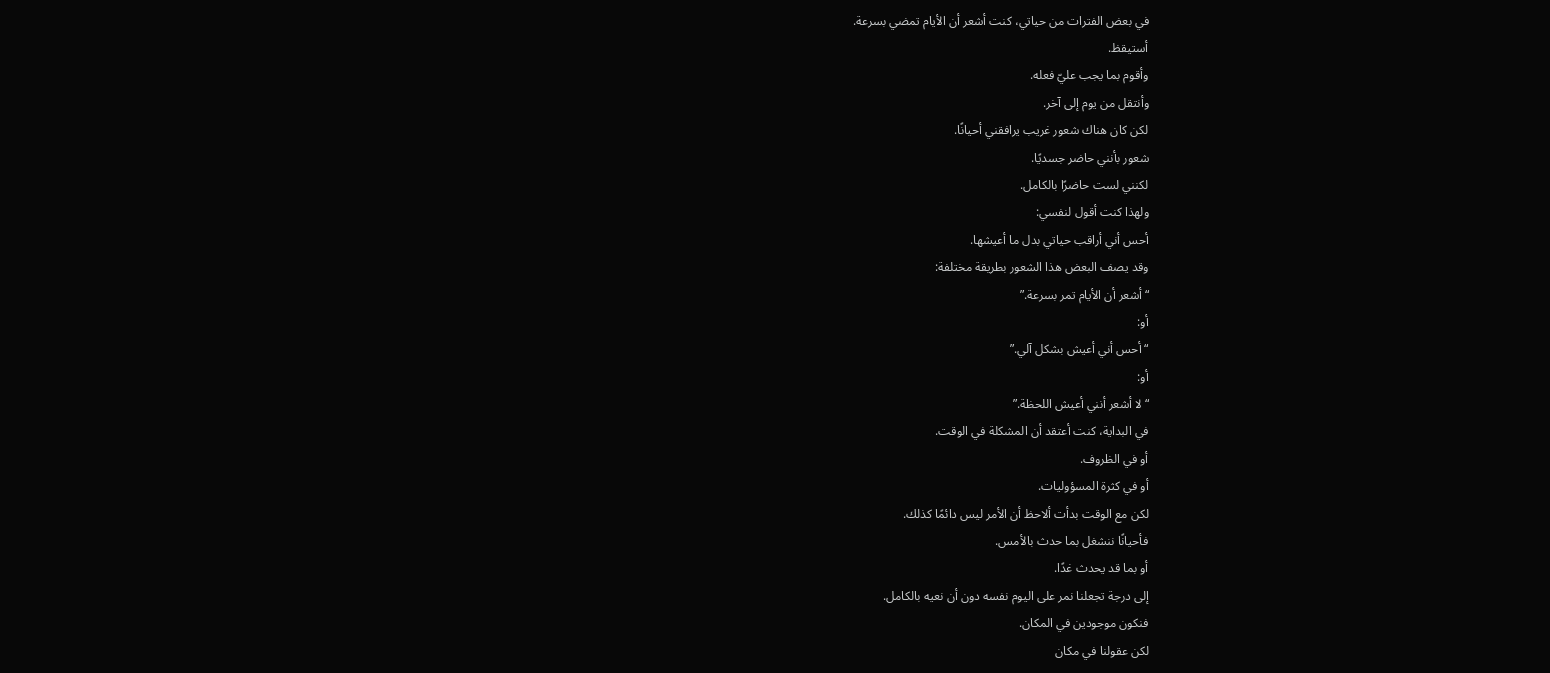في بعض الفترات من حياتي، كنت أشعر أن الأيام تمضي بسرعة.
أستيقظ.
وأقوم بما يجب عليّ فعله.
وأنتقل من يوم إلى آخر.
لكن كان هناك شعور غريب يرافقني أحيانًا.
شعور بأنني حاضر جسديًا.
لكنني لست حاضرًا بالكامل.
ولهذا كنت أقول لنفسي:
أحس أني أراقب حياتي بدل ما أعيشها.
وقد يصف البعض هذا الشعور بطريقة مختلفة:
“أشعر أن الأيام تمر بسرعة.”
أو:
“أحس أني أعيش بشكل آلي.”
أو:
“لا أشعر أنني أعيش اللحظة.”
في البداية، كنت أعتقد أن المشكلة في الوقت.
أو في الظروف.
أو في كثرة المسؤوليات.
لكن مع الوقت بدأت ألاحظ أن الأمر ليس دائمًا كذلك.
فأحيانًا ننشغل بما حدث بالأمس.
أو بما قد يحدث غدًا.
إلى درجة تجعلنا نمر على اليوم نفسه دون أن نعيه بالكامل.
فنكون موجودين في المكان.
لكن عقولنا في مكان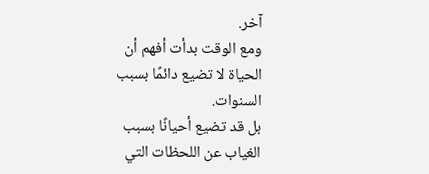آخر.
ومع الوقت بدأت أفهم أن الحياة لا تضيع دائمًا بسبب السنوات.
بل قد تضيع أحيانًا بسبب الغياب عن اللحظات التي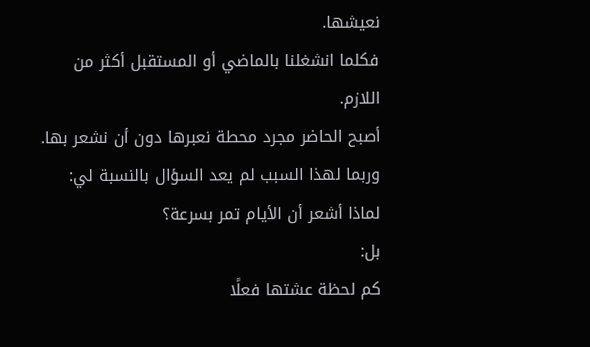نعيشها.
فكلما انشغلنا بالماضي أو المستقبل أكثر من اللازم.
أصبح الحاضر مجرد محطة نعبرها دون أن نشعر بها.
وربما لهذا السبب لم يعد السؤال بالنسبة لي:
لماذا أشعر أن الأيام تمر بسرعة؟
بل:
كم لحظة عشتها فعلًا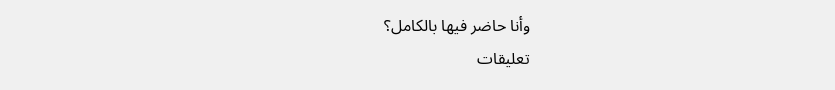وأنا حاضر فيها بالكامل؟
تعليقات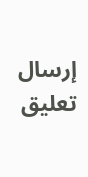إرسال تعليق